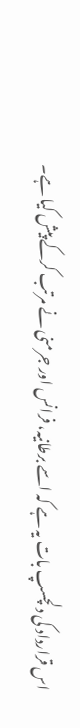اس قرارداد کی دلچسپ بات یہ ہے کہ اسے برطانیہ، فرانس اور جرمنی نے مرتب کرکے پیش کیا ہے۔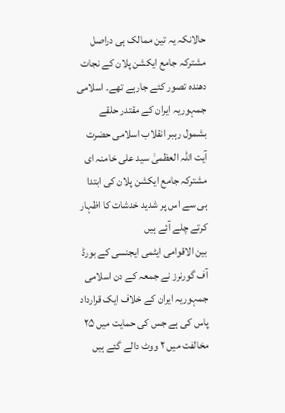حالانکہ یہ تین ممالک ہی دراصل مشترکہ جامع ایکشن پلان کے نجات دھندہ تصور کئے جارہے تھے۔ اسلامی جمہوریہ ایران کے مقتدر حلقے بشمول رہبر انقلاب اسلامی حضرت آیت اللہ العظمیٰ سید علی خامنہ ای مشترکہ جامع ایکشن پلان کی ابتدا ہی سے اس پر شدید خدشات کا اظہار کرتے چلے آئے ہیں
بین الاقوامی ایٹمی ایجنسی کے بورڈ آف گورنرز نے جمعہ کے دن اسلامی جمہوریہ ایران کے خلاف ایک قرارداد پاس کی ہے جس کی حمایت میں ۲۵ مخالفت میں ۲ ووٹ دالے گئے ہیں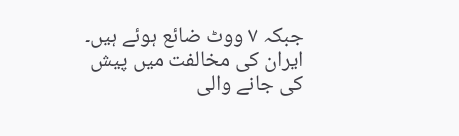جبکہ ۷ ووٹ ضائع ہوئے ہیں۔
ایران کی مخالفت میں پیش کی جانے والی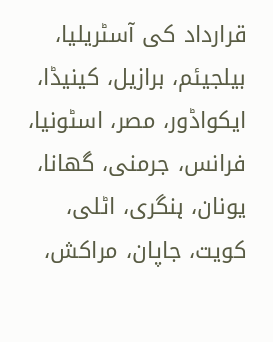قرارداد کی آسٹریلیا، بیلجیئم، برازیل، کینیڈا، ایکواڈور، مصر، اسٹونیا، فرانس، جرمنی، گھانا، یونان، ہنگری، اٹلی، کویت، جاپان، مراکش،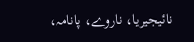نائیجیریا، ناروے، پانامہ،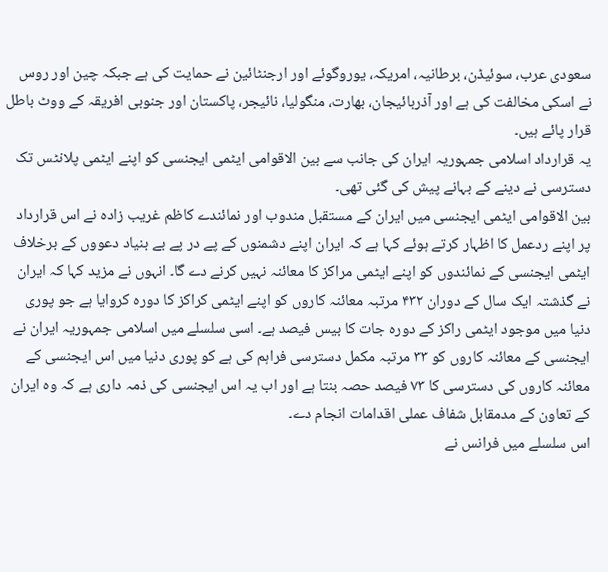سعودی عرب، سوئیڈن، برطانیہ، امریکہ، یوروگوئے اور ارجنٹائین نے حمایت کی ہے جبکہ چین اور روس نے اسکی مخالفت کی ہے اور آذربائیجان، بھارت، منگولیا، نائیجر، پاکستان اور جنوبی افریقہ کے ووٹ باطل قرار پائے ہیں۔
یہ قرارداد اسلامی جمہوریہ ایران کی جانب سے بین الاقوامی ایٹمی ایجنسی کو اپنے ایٹمی پلانٹس تک دسترسی نے دینے کے بہانے پیش کی گئی تھی۔
بین الاقوامی ایٹمی ایجنسی میں ایران کے مستقبل مندوب اور نمائندے کاظم غریب زادہ نے اس قرارداد پر اپنے ردعمل کا اظہار کرتے ہوئے کہا ہے کہ ایران اپنے دشمنوں کے پے در پے بے بنیاد دعووں کے برخلاف ایٹمی ایجنسی کے نمائندوں کو اپنے ایٹمی مراکز کا معائنہ نہیں کرنے دے گا۔ انہوں نے مزید کہا کہ ایران نے گذشتہ ایک سال کے دوران ۴۳۲ مرتبہ معائنہ کاروں کو اپنے ایٹمی کراکز کا دورہ کروایا ہے جو پوری دنیا میں موجود ایٹمی راکز کے دورہ جات کا بیس فیصد ہے۔ اسی سلسلے میں اسلامی جمہوریہ ایران نے ایجنسی کے معائنہ کاروں کو ۳۳ مرتبہ مکمل دسترسی فراہم کی ہے کو پوری دنیا میں اس ایجنسی کے معائنہ کاروں کی دسترسی کا ۷۳ فیصد حصہ بنتا ہے اور اب یہ اس ایجنسی کی ذمہ داری ہے کہ وہ ایران کے تعاون کے مدمقابل شفاف عملی اقدامات انجام دے۔
اس سلسلے میں فرانس نے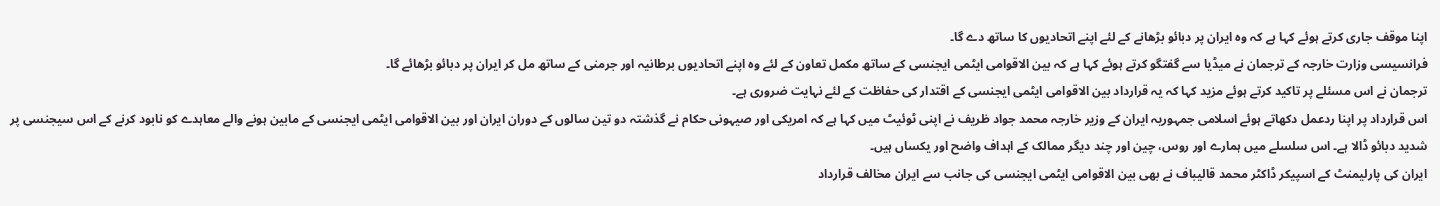اپنا موقف جاری کرتے ہوئے کہا ہے کہ وہ ایران پر دبائو بڑھانے کے لئے اپنے اتحادیوں کا ساتھ دے گا۔
فرانسیسی وزارت خارجہ کے ترجمان نے میڈیا سے گفتگو کرتے ہوئے کہا ہے کہ بین الاقوامی ایٹمی ایجنسی کے ساتھ مکمل تعاون کے لئے وہ اپنے اتحادیوں برطانیہ اور جرمنی کے ساتھ مل کر ایران پر دبائو بڑھائے گا۔
ترجمان نے اس مسئلے پر تاکید کرتے ہوئے مزید کہا کہ یہ قرارداد بین الاقوامی ایٹمی ایجنسی کے اقتدار کی حفاظت کے لئے نہایت ضروری ہے۔
اس قرارداد پر اپنا ردعمل دکھاتے ہوئے اسلامی جمہوریہ ایران کے وزیر خارجہ محمد جواد ظریف نے اپنی ٹوئیٹ میں کہا ہے کہ امریکی اور صیہونی حکام نے گذشتہ دو تین سالوں کے دوران ایران اور بین الاقوامی ایٹمی ایجنسی کے مابین ہونے والے معاہدے کو نابود کرنے کے اس سیجنسی پر شدید دبائو ڈالا ہے۔ اس سلسلے میں ہمارے اور روس، چین اور چند دیگر ممالک کے اہداف واضح اور یکساں ہیں۔
ایران کی پارلیمنٹ کے اسپیکر ڈاکٹر محمد قالیباف نے بھی بین الاقوامی ایٹمی ایجنسی کی جانب سے ایران مخالف قرارداد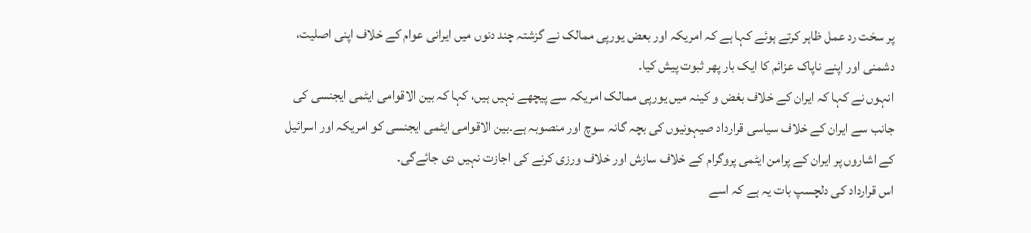پر سخت رد عمل ظاہر کرتے ہوئے کہا ہے کہ امریکہ اور بعض یورپی ممالک نے گزشتہ چند دنوں میں ایرانی عوام کے خلاف اپنی اصلیت، دشمنی اور اپنے ناپاک عزائم کا ایک بار پھر ثبوت پیش کیا۔
انہوں نے کہا کہ ایران کے خلاف بغض و کینہ میں یورپی ممالک امریکہ سے پیچھے نہیں ہیں، کہا کہ بین الاقوامی ایٹمی ایجنسی کی جانب سے ایران کے خلاف سیاسی قرارداد صیہونیوں کی بچہ گانہ سوچ اور منصوبہ ہے۔بین الاقوامی ایٹمی ایجنسی کو امریکہ اور اسرائیل کے اشاروں پر ایران کے پرامن ایٹمی پروگرام کے خلاف سازش اور خلاف ورزی کرنے کی اجازت نہیں دی جائےگی۔
اس قرارداد کی دلچسپ بات یہ ہے کہ اسے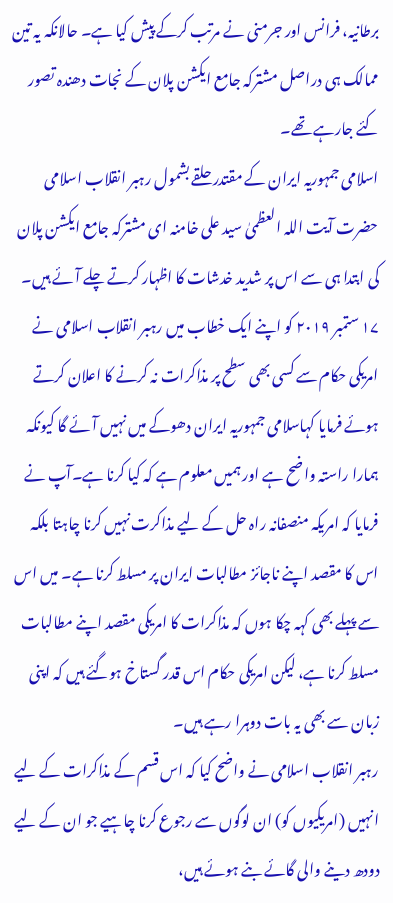برطانیہ، فرانس اور جرمنی نے مرتب کرکے پیش کیا ہے۔ حالانکہ یہ تین ممالک ہی دراصل مشترکہ جامع ایکشن پلان کے نجات دھندہ تصور کئے جارہے تھے۔
اسلامی جمہوریہ ایران کے مقتدر حلقے بشمول رہبر انقلاب اسلامی حضرت آیت اللہ العظمیٰ سید علی خامنہ ای مشترکہ جامع ایکشن پلان کی ابتدا ہی سے اس پر شدید خدشات کا اظہار کرتے چلے آئے ہیں۔
۱۷ ستمبر ۲۰۱۹ کو اپنے ایک خطاب میں رہبر انقلاب اسلامی نے امریکی حکام سے کسی بھی سطح پر مذاکرات نہ کرنے کا اعلان کرتے ہوئے فرمایا کہاسلامی جمہوریہ ایران دھوکے میں نہیں آئے گا کیونکہ ہمارا راستہ واضح ہے اور ہمیں معلوم ہے کہ کیا کرنا ہے۔آپ نے فرمایا کہ امریکہ منصفانہ راہ حل کے لیے مذاکرت نہیں کرنا چاہتا بلکہ اس کا مقصد اپنے ناجائز مطالبات ایران پر مسلط کرنا ہے۔ میں اس سے پہلے بھی کہہ چکا ہوں کہ مذاکرات کا امریکی مقصد اپنے مطالبات مسلط کرنا ہے، لیکن امریکی حکام اس قدر گستاخ ہوگئے ہیں کہ اپنی زبان سے بھی یہ بات دوہرا رہے ہیں۔
رہبر انقلاب اسلامی نے واضح کیا کہ اس قسم کے مذاکرات کے لیے انہیں (امریکیوں کو) ان لوگوں سے رجوع کرنا چاہیے جو ان کے لیے دودھ دینے والی گائے بنے ہوئے ہیں،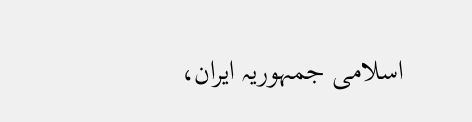اسلامی جمہوریہ ایران،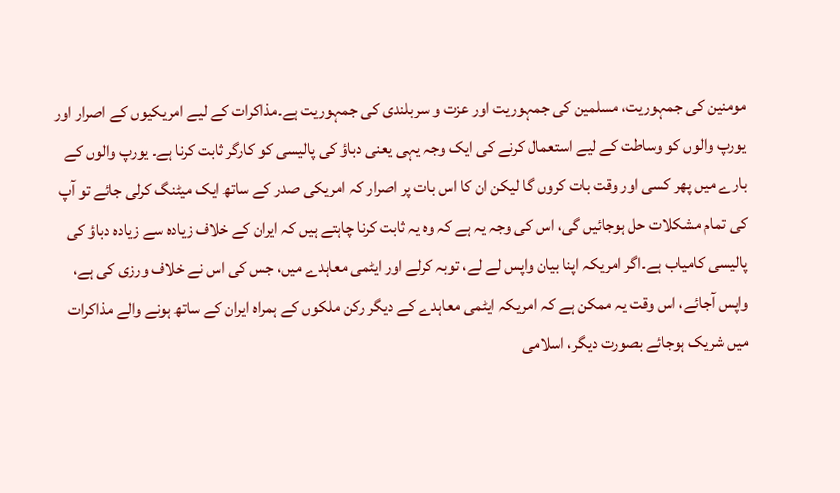مومنین کی جمہوریت، مسلمین کی جمہوریت اور عزت و سربلندی کی جمہوریت ہے۔مذاکرات کے لیے امریکیوں کے اصرار اور یورپ والوں کو وساطت کے لیے استعمال کرنے کی ایک وجہ یہی یعنی دباؤ کی پالیسی کو کارگر ثابت کرنا ہے۔ یورپ والوں کے بارے میں پھر کسی اور وقت بات کروں گا لیکن ان کا اس بات پر اصرار کہ امریکی صدر کے ساتھ ایک میٹنگ کرلی جائے تو آپ کی تمام مشکلات حل ہوجائیں گی، اس کی وجہ یہ ہے کہ وہ یہ ثابت کرنا چاہتے ہیں کہ ایران کے خلاف زیادہ سے زیادہ دباؤ کی پالیسی کامیاب ہے۔اگر امریکہ اپنا بیان واپس لے لے، توبہ کرلے اور ایٹمی معاہدے میں، جس کی اس نے خلاف ورزی کی ہے، واپس آجائے، اس وقت یہ ممکن ہے کہ امریکہ ایٹمی معاہدے کے دیگر رکن ملکوں کے ہمراہ ایران کے ساتھ ہونے والے مذاکرات میں شریک ہوجائے بصورت دیگر، اسلامی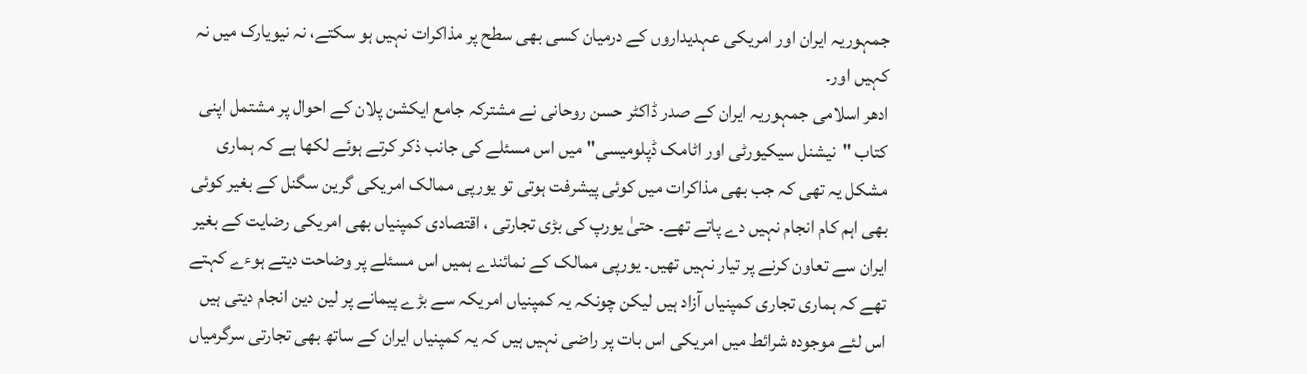جمہوریہ ایران اور امریکی عہدیداروں کے درمیان کسی بھی سطح پر مذاکرات نہیں ہو سکتے، نہ نیویارک میں نہ کہیں اور۔
ادھر اسلامی جمہوریہ ایران کے صدر ڈاکٹر حسن روحانی نے مشترکہ جامع ایکشن پلان کے احوال پر مشتمل اپنی کتاب "نیشنل سیکیورٹی اور اٹامک ڈپلومیسی" میں اس مسئلے کی جانب ذکر کرتے ہوئے لکھا ہے کہ ہماری مشکل یہ تھی کہ جب بھی مذاکرات میں کوئی پیشرفت ہوتی تو یورپی ممالک امریکی گرین سگنل کے بغیر کوئی بھی اہم کام انجام نہیں دے پاتے تھے۔ حتیٰ یورپ کی بڑی تجارتی ، اقتصادی کمپنیاں بھی امریکی رضایت کے بغیر ایران سے تعاون کرنے پر تیار نہیں تھیں۔ یورپی ممالک کے نمائندے ہمیں اس مسئلے پر وضاحت دیتے ہوءے کہتے تھے کہ ہماری تجاری کمپنیاں آزاد ہیں لیکن چونکہ یہ کمپنیاں امریکہ سے بڑے پیمانے پر لین دین انجام دیتی ہیں اس لئے موجودہ شرائط میں امریکی اس بات پر راضی نہیں ہیں کہ یہ کمپنیاں ایران کے ساتھ بھی تجارتی سرگرمیاں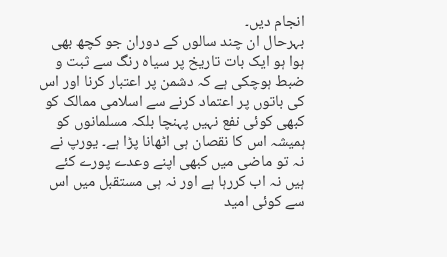انجام دیں۔
بہرحال ان چند سالوں کے دوران جو کچھ بھی ہوا ہو ایک بات تاریخ پر سیاہ رنگ سے ثبت و ضبط ہوچکی ہے کہ دشمن پر اعتبار کرنا اور اس کی باتوں پر اعتماد کرنے سے اسلامی ممالک کو کبھی کوئی نفع نہیں پہنچا بلکہ مسلمانوں کو ہمیشہ اس کا نقصان ہی اٹھانا پڑا ہے۔ یورپ نے نہ تو ماضی میں کبھی اپنے وعدے پورے کئے ہیں نہ اب کررہا ہے اور نہ ہی مستقبل میں اس سے کوئی امید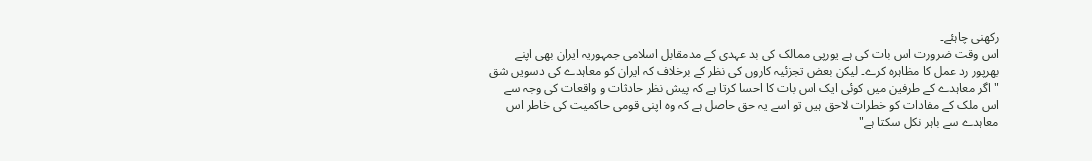رکھنی چاہئے۔
اس وقت ضرورت اس بات کی ہے یورپی ممالک کی بد عہدی کے مدمقابل اسلامی جمہوریہ ایران بھی اپنے بھرپور رد عمل کا مظاہرہ کرے۔ لیکن بعض تجزئیہ کاروں کی نظر کے برخلاف کہ ایران کو معاہدے کی دسویں شق "اگر معاہدے کے طرفین میں کوئی ایک اس بات کا احسا کرتا ہے کہ پیش نظر حادثات و واقعات کی وجہ سے اس ملک کے مفادات کو خطرات لاحق ہیں تو اسے یہ حق حاصل ہے کہ وہ اپنی قومی حاکمیت کی خاطر اس معاہدے سے باہر نکل سکتا ہے"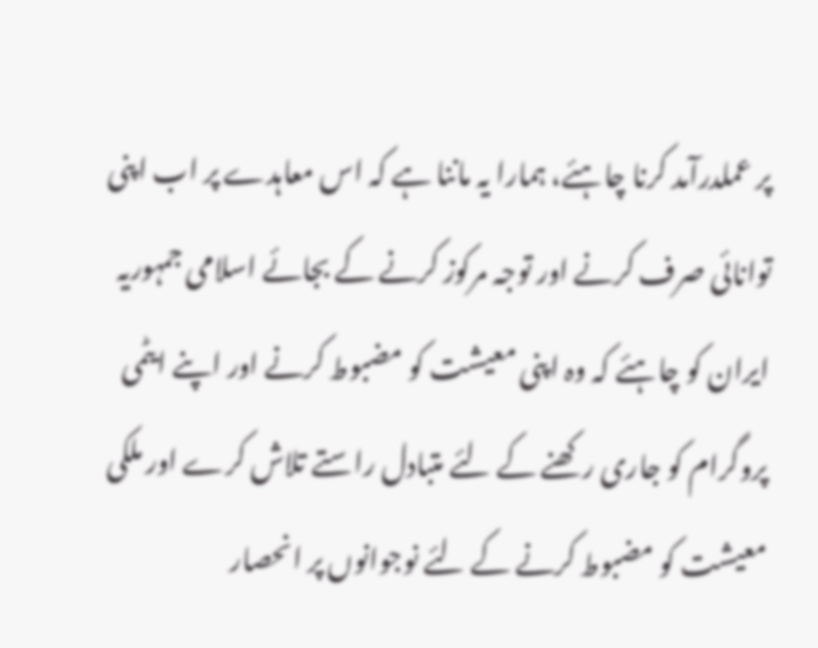پر عملدرآمد کرنا چاہئے، ہمارا یہ ماننا ہے کہ اس معاہدے پر اب اپنی توانائی صرف کرنے اور توجہ مرکوز کرنے کے بجائے اسلامی جمہوریہ ایران کو چاہئے کہ وہ اپنی معیشت کو مضبوط کرنے اور اپنے ایٹمی پروگرام کو جاری رکھنے کے لئے متبادل راستے تلاش کرے اور ملکی معیشت کو مضبوط کرنے کے لئے نوجوانوں پر انحصار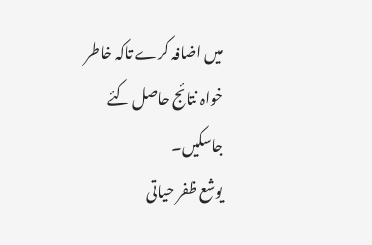میں اضافہ کرے تاکہ خاطر خواہ نتائج حاصل کئے جاسکیں۔
یوشع ظفر حیاتی